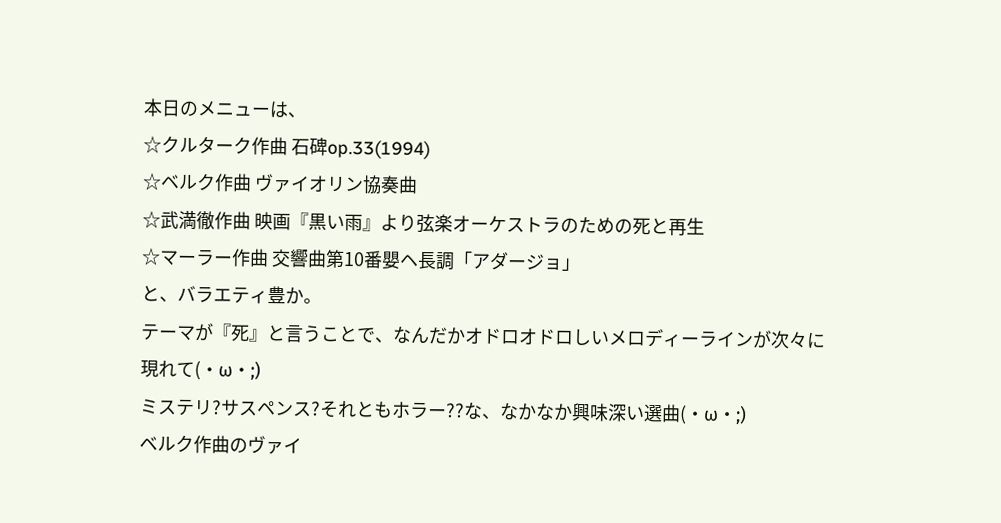本日のメニューは、
☆クルターク作曲 石碑op.33(1994)
☆ベルク作曲 ヴァイオリン協奏曲
☆武満徹作曲 映画『黒い雨』より弦楽オーケストラのための死と再生
☆マーラー作曲 交響曲第10番嬰ヘ長調「アダージョ」
と、バラエティ豊か。
テーマが『死』と言うことで、なんだかオドロオドロしいメロディーラインが次々に現れて(・ω・;)
ミステリ?サスペンス?それともホラー??な、なかなか興味深い選曲(・ω・;)
ベルク作曲のヴァイ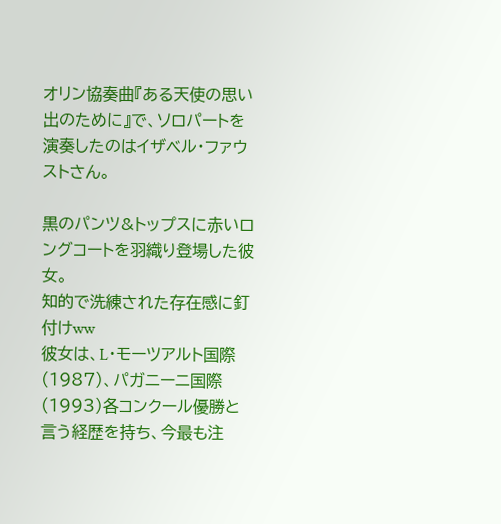オリン協奏曲『ある天使の思い出のために』で、ソロパートを演奏したのはイザベル・ファウストさん。

黒のパンツ&トップスに赤いロングコートを羽織り登場した彼女。
知的で洗練された存在感に釘付けww
彼女は、L・モーツアルト国際(1987)、パガニーニ国際(1993)各コンクール優勝と言う経歴を持ち、今最も注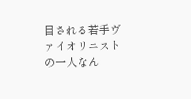目される若手ヴァイオリニストの一人なん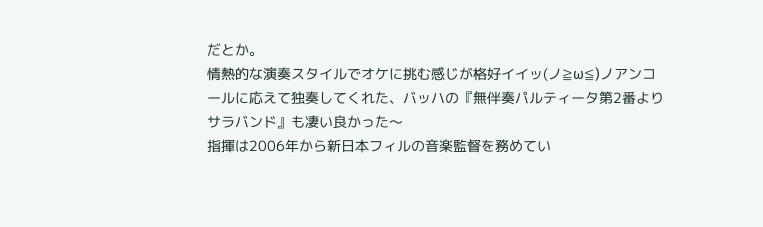だとか。
情熱的な演奏スタイルでオケに挑む感じが格好イイッ(ノ≧ω≦)ノアンコールに応えて独奏してくれた、バッハの『無伴奏パルティータ第2番よりサラバンド』も凄い良かった〜
指揮は2006年から新日本フィルの音楽監督を務めてい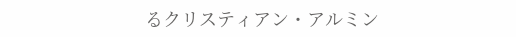るクリスティアン・アルミン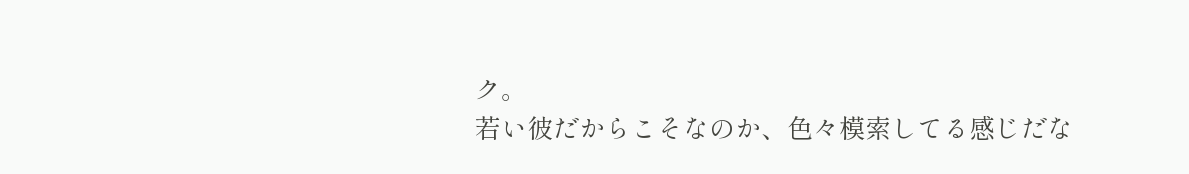ク。
若い彼だからこそなのか、色々模索してる感じだな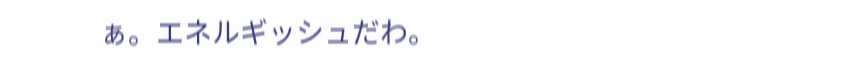ぁ。エネルギッシュだわ。